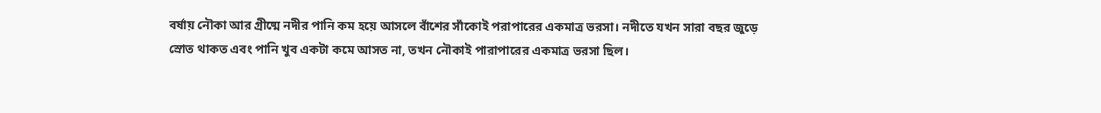বর্ষায় নৌকা আর গ্রীষ্মে নদীর পানি কম হয়ে আসলে বাঁশের সাঁকোই পরাপারের একমাত্র ভরসা। নদীতে যখন সারা বছর জুড়ে স্রোত থাকত এবং পানি খুব একটা কমে আসত না, তখন নৌকাই পারাপারের একমাত্র ভরসা ছিল।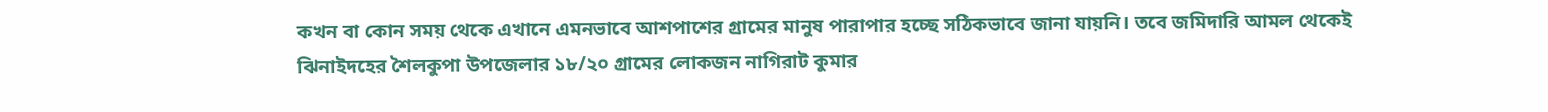কখন বা কোন সময় থেকে এখানে এমনভাবে আশপাশের গ্রামের মানুষ পারাপার হচ্ছে সঠিকভাবে জানা যায়নি। তবে জমিদারি আমল থেকেই ঝিনাইদহের শৈলকুপা উপজেলার ১৮/২০ গ্রামের লোকজন নাগিরাট কুমার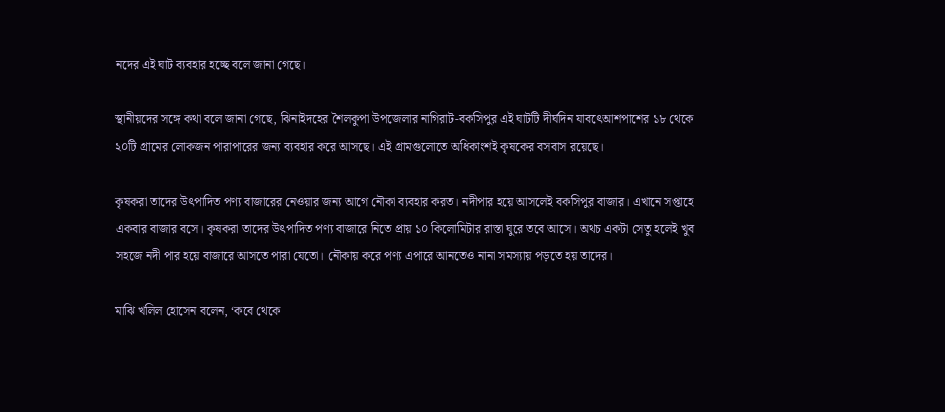নদের এই ঘাট ব্যবহার হচ্ছে বলে জানা গেছে।

স্থানীয়দের সঙ্গে কথা বলে জানা গেছে, ঝিনাইদহের শৈলকুপা উপজেলার নাগিরাট-বকসিপুর এই ঘাটটি দীর্ঘদিন যাবৎেআশপাশের ১৮ থেকে ২০টি গ্রামের লোকজন পারাপারের জন্য ব্যবহার করে আসছে। এই গ্রামগুলোতে অধিকাংশই কৃষকের বসবাস রয়েছে।

কৃষকরা তাদের উৎপাদিত পণ্য বাজারের নেওয়ার জন্য আগে নৌকা ব্যবহার করত। নদীপার হয়ে আসলেই বকসিপুর বাজার। এখানে সপ্তাহে একবার বাজার বসে। কৃষকরা তাদের উৎপাদিত পণ্য বাজারে নিতে প্রায় ১০ কিলোমিটার রাস্তা ঘুরে তবে আসে। অথচ একটা সেতু হলেই খুব সহজে নদী পার হয়ে বাজারে আসতে পারা যেতো। নৌকায় করে পণ্য এপারে আনতেও নানা সমস্যায় পড়তে হয় তাদের।

মাঝি খলিল হোসেন বলেন, ‘কবে থেকে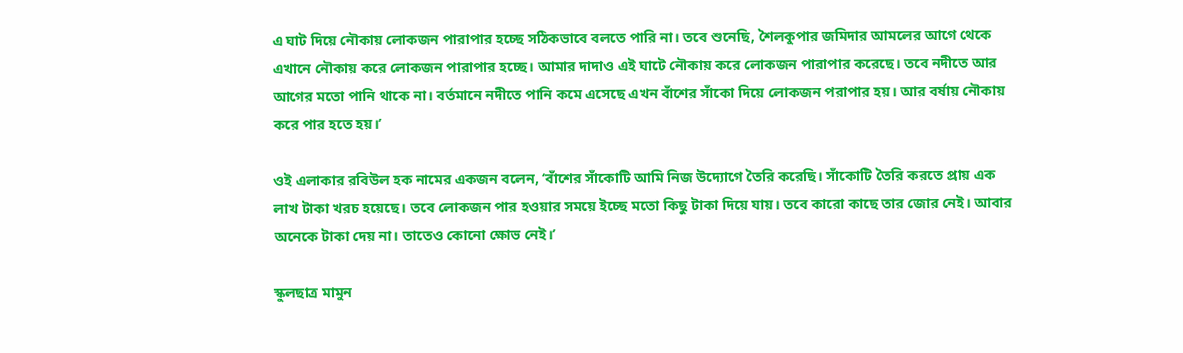এ ঘাট দিয়ে নৌকায় লোকজন পারাপার হচ্ছে সঠিকভাবে বলতে পারি না। তবে শুনেছি, শৈলকুপার জমিদার আমলের আগে থেকে এখানে নৌকায় করে লোকজন পারাপার হচ্ছে। আমার দাদাও এই ঘাটে নৌকায় করে লোকজন পারাপার করেছে। তবে নদীতে আর আগের মতো পানি থাকে না। বর্তমানে নদীতে পানি কমে এসেছে এখন বাঁশের সাঁকো দিয়ে লোকজন পরাপার হয়। আর বর্ষায় নৌকায় করে পার হতে হয়।’

ওই এলাকার রবিউল হক নামের একজন বলেন, ‘বাঁশের সাঁকোটি আমি নিজ উদ্যোগে তৈরি করেছি। সাঁকোটি তৈরি করতে প্রায় এক লাখ টাকা খরচ হয়েছে। তবে লোকজন পার হওয়ার সময়ে ইচ্ছে মতো কিছু টাকা দিয়ে যায়। তবে কারো কাছে তার জোর নেই। আবার অনেকে টাকা দেয় না। তাতেও কোনো ক্ষোভ নেই।’

স্কুলছাত্র মামুন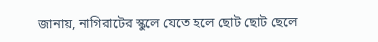জানায়, নাগিরাটের স্কুলে যেতে হলে ছোট ছোট ছেলে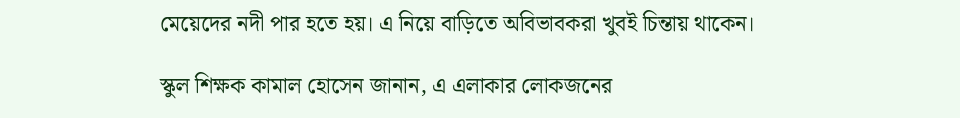মেয়েদের নদী পার হতে হয়। এ নিয়ে বাড়িতে অবিভাবকরা খুবই চিন্তায় থাকেন।

স্কুল শিক্ষক কামাল হোসেন জানান, এ এলাকার লোকজনের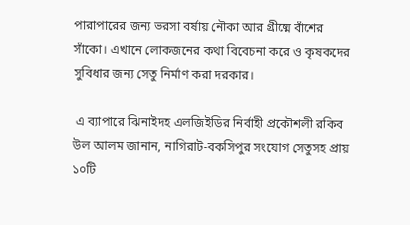পারাপারের জন্য ভরসা বর্ষায় নৌকা আর গ্রীষ্মে বাঁশের সাঁকো। এখানে লোকজনের কথা বিবেচনা করে ও কৃষকদের সুবিধার জন্য সেতু নির্মাণ করা দরকার।

 এ ব্যাপারে ঝিনাইদহ এলজিইডির নির্বাহী প্রকৌশলী রকিব উল আলম জানান, নাগিরাট-বকসিপুর সংযোগ সেতুসহ প্রায় ১০টি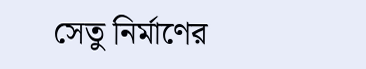সেতু নির্মাণের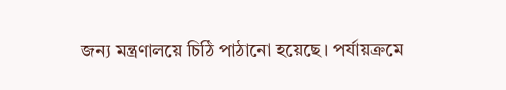জন্য মন্ত্রণালয়ে চিঠি পাঠানো হয়েছে। পর্যায়ক্রমে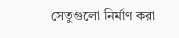সেতুগুলো নির্মাণ করা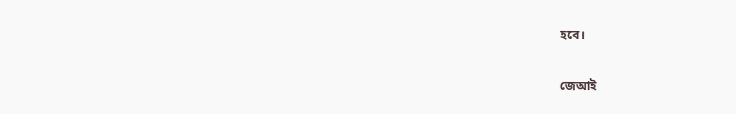হবে।

জেআই